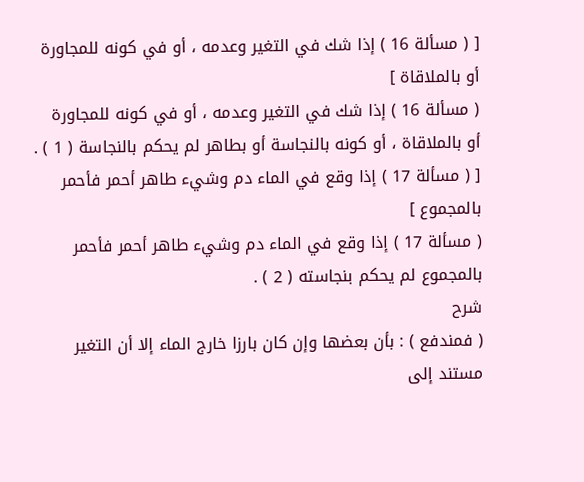[ ( مسألة 16 ) إذا شك في التغير وعدمه ، أو في كونه للمجاورة أو بالملاقاة ]
( مسألة 16 ) إذا شك في التغير وعدمه ، أو في كونه للمجاورة أو بالملاقاة ، أو كونه بالنجاسة أو بطاهر لم يحكم بالنجاسة ( 1 ) .
[ ( مسألة 17 ) إذا وقع في الماء دم وشيء طاهر أحمر فأحمر بالمجموع ]
( مسألة 17 ) إذا وقع في الماء دم وشيء طاهر أحمر فأحمر بالمجموع لم يحكم بنجاسته ( 2 ) .
شرح
( فمندفع ) : بأن بعضها وإن كان بارزا خارج الماء إلا أن التغير مستند إلى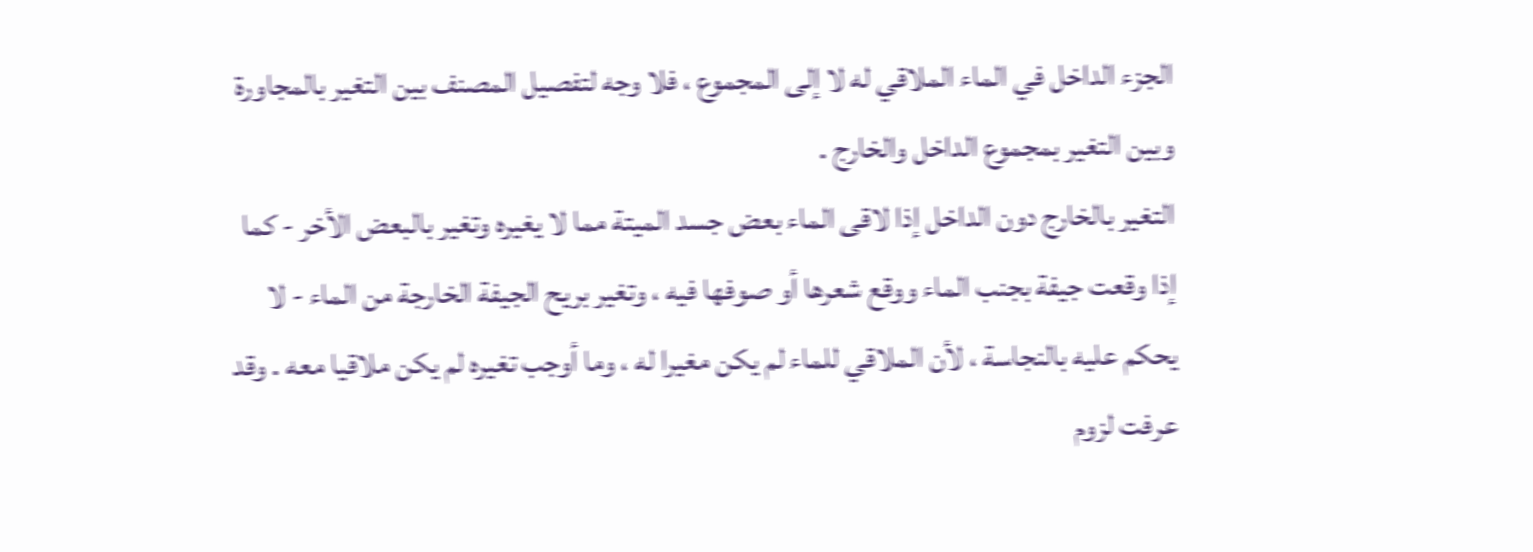الجزء الداخل في الماء الملاقي له لا إلى المجموع ، فلا وجه لتفصيل المصنف بين التغير بالمجاورة وبين التغير بمجموع الداخل والخارج .
التغير بالخارج دون الداخل إذا لاقى الماء بعض جسد الميتة مما لا يغيره وتغير بالبعض الأخر - كما إذا وقعت جيفة بجنب الماء ووقع شعرها أو صوفها فيه ، وتغير بريح الجيفة الخارجة من الماء - لا يحكم عليه بالنجاسة ، لأن الملاقي للماء لم يكن مغيرا له ، وما أوجب تغيره لم يكن ملاقيا معه . وقد عرفت لزوم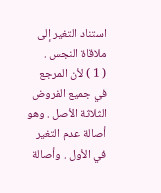استناد التغير إلى ملاقاة النجس .
( 1 ) لأن المرجع في جميع الفروض الثلاثة الأصل . وهو أصالة عدم التغير في الأول . وأصالة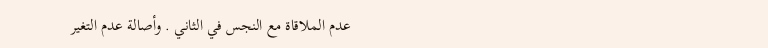عدم الملاقاة مع النجس في الثاني . وأصالة عدم التغير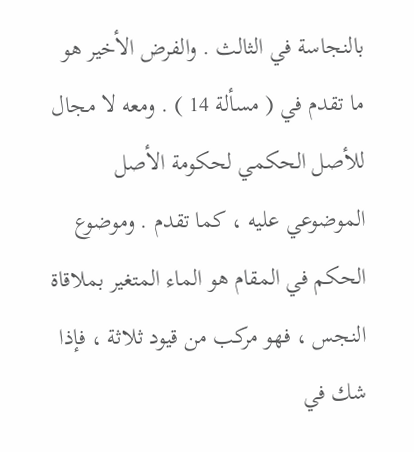بالنجاسة في الثالث . والفرض الأخير هو ما تقدم في ( مسألة 14 ) . ومعه لا مجال للأصل الحكمي لحكومة الأصل الموضوعي عليه ، كما تقدم . وموضوع الحكم في المقام هو الماء المتغير بملاقاة النجس ، فهو مركب من قيود ثلاثة ، فإذا شك في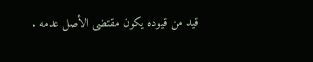قيد من قيوده يكون مقتضى الأصل عدمه .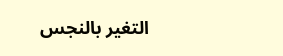التغير بالنجس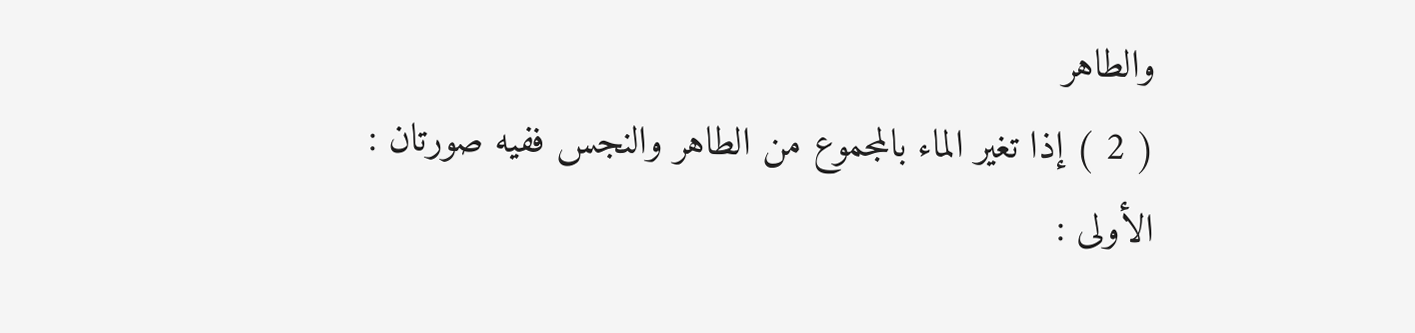والطاهر
( 2 ) إذا تغير الماء بالمجموع من الطاهر والنجس ففيه صورتان :
الأولى :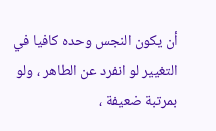أن يكون النجس وحده كافيا في التغيير لو انفرد عن الطاهر ، ولو بمرتبة ضعيفة ،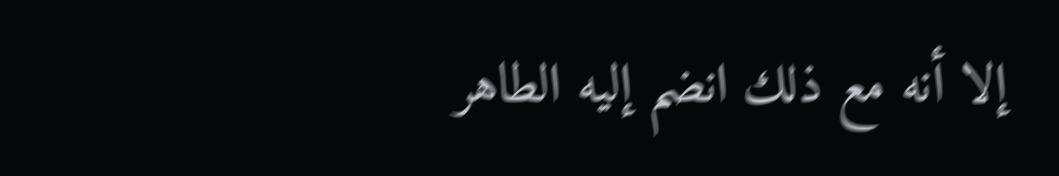إلا أنه مع ذلك انضم إليه الطاهر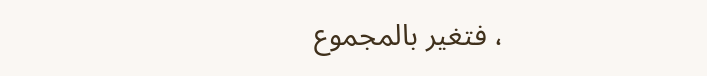، فتغير بالمجموع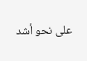على نحو أشد